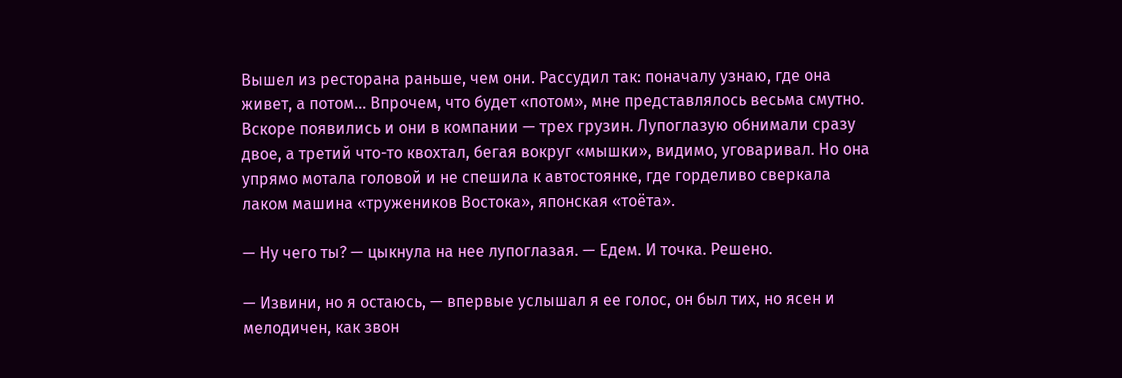Вышел из ресторана раньше, чем они. Рассудил так: поначалу узнаю, где она живет, а потом... Впрочем, что будет «потом», мне представлялось весьма смутно. Вскоре появились и они в компании — трех грузин. Лупоглазую обнимали сразу двое, а третий что-то квохтал, бегая вокруг «мышки», видимо, уговаривал. Но она упрямо мотала головой и не спешила к автостоянке, где горделиво сверкала лаком машина «тружеников Востока», японская «тоёта».

— Ну чего ты? — цыкнула на нее лупоглазая. — Едем. И точка. Решено.

— Извини, но я остаюсь, — впервые услышал я ее голос, он был тих, но ясен и мелодичен, как звон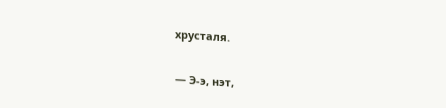хрусталя.

— Э-э, нэт,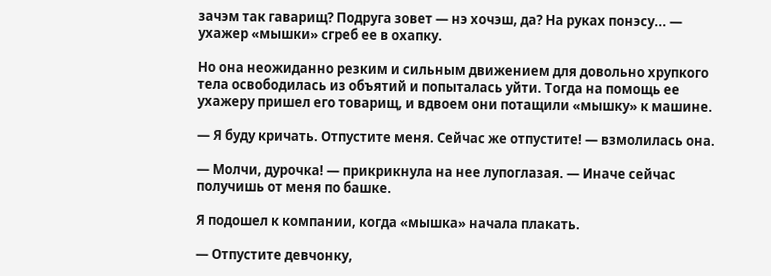зачэм так гаварищ? Подруга зовет — нэ хочэш, да? На руках понэсу... — ухажер «мышки» сгреб ее в охапку.

Но она неожиданно резким и сильным движением для довольно хрупкого тела освободилась из объятий и попыталась уйти. Тогда на помощь ее ухажеру пришел его товарищ, и вдвоем они потащили «мышку» к машине.

— Я буду кричать. Отпустите меня. Сейчас же отпустите! — взмолилась она.

— Молчи, дурочка! — прикрикнула на нее лупоглазая. — Иначе сейчас получишь от меня по башке.

Я подошел к компании, когда «мышка» начала плакать.

— Отпустите девчонку,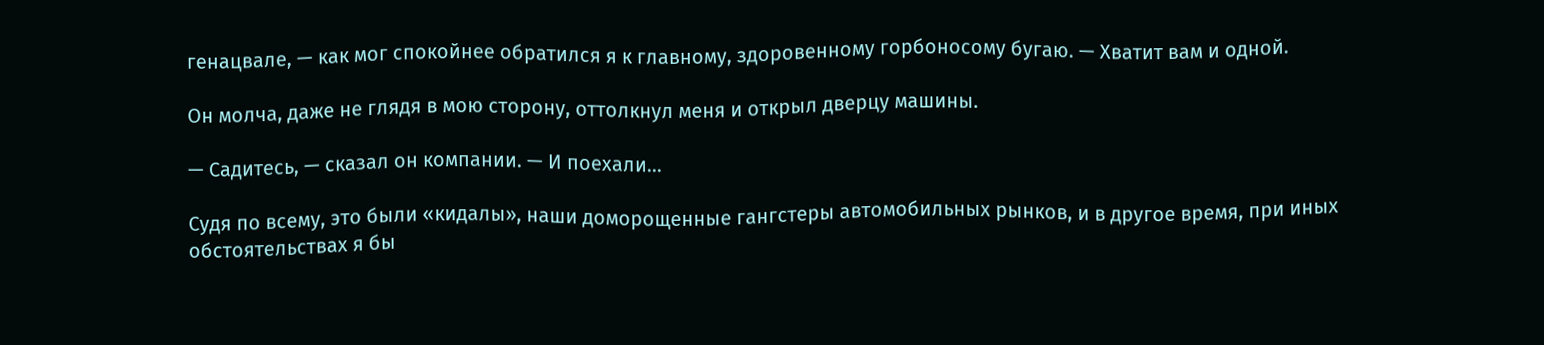генацвале, — как мог спокойнее обратился я к главному, здоровенному горбоносому бугаю. — Хватит вам и одной.

Он молча, даже не глядя в мою сторону, оттолкнул меня и открыл дверцу машины.

— Садитесь, — сказал он компании. — И поехали...

Судя по всему, это были «кидалы», наши доморощенные гангстеры автомобильных рынков, и в другое время, при иных обстоятельствах я бы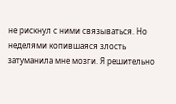не рискнул с ними связываться. Но неделями копившаяся злость затуманила мне мозги. Я решительно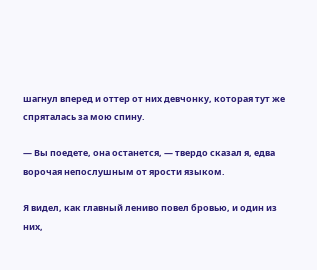шагнул вперед и оттер от них девчонку, которая тут же спряталась за мою спину.

— Вы поедете, она останется, — твердо сказал я, едва ворочая непослушным от ярости языком.

Я видел, как главный лениво повел бровью, и один из них,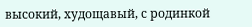высокий, худощавый, с родинкой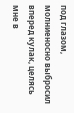под глазом, молниеносно выбросил вперед кулак, целясь мне в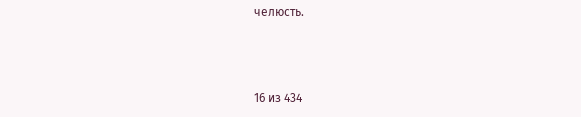челюсть.



16 из 434